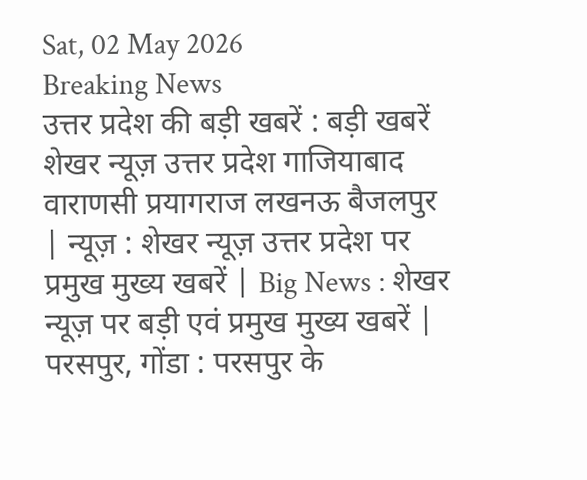Sat, 02 May 2026
Breaking News
उत्तर प्रदेश की बड़ी खबरें : बड़ी खबरें शेखर न्यूज़ उत्तर प्रदेश गाजियाबाद वाराणसी प्रयागराज लखनऊ बैजलपुर | न्यूज़ : शेखर न्यूज़ उत्तर प्रदेश पर प्रमुख मुख्य खबरें | Big News : शेखर न्यूज़ पर बड़ी एवं प्रमुख मुख्य खबरें | परसपुर, गोंडा : परसपुर के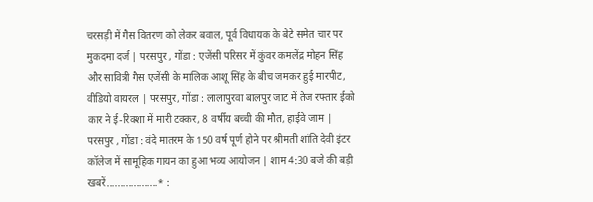चरसड़ी में गैस वितरण को लेकर बवाल, पूर्व विधायक के बेटे समेत चार पर मुकदमा दर्ज | परसपुर , गोंडा : एजेंसी परिसर में कुंवर कमलेंद्र मोहन सिंह और सावित्री गैस एजेंसी के मालिक आशू सिंह के बीच जमकर हुई मारपीट, वीडियो वायरल | परसपुर, गोंडा : लालापुरवा बालपुर जाट में तेज रफ्तार ईको कार ने ई-रिक्शा में मारी टक्कर, 8 वर्षीय बच्ची की मौत, हाईवे जाम | परसपुर , गोंडा : वंदे मातरम के 150 वर्ष पूर्ण होने पर श्रीमती शांति देवी इंटर कॉलेज में सामूहिक गायन का हुआ भव्य आयोजन | शाम 4:30 बजे की बड़ी खबरें...................* :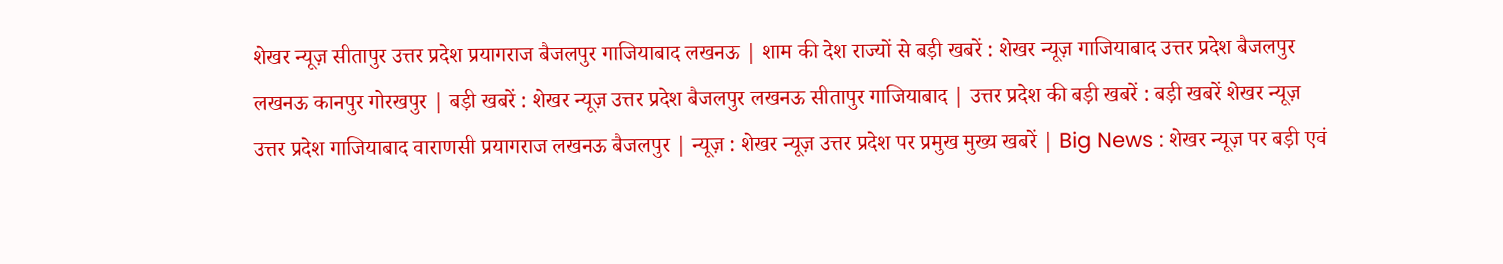शेखर न्यूज़ सीतापुर उत्तर प्रदेश प्रयागराज बैजलपुर गाजियाबाद लखनऊ | शाम की देश राज्यों से बड़ी खबरें : शेखर न्यूज़ गाजियाबाद उत्तर प्रदेश बैजलपुर लखनऊ कानपुर गोरखपुर | बड़ी खबरें : शेखर न्यूज़ उत्तर प्रदेश बैजलपुर लखनऊ सीतापुर गाजियाबाद | उत्तर प्रदेश की बड़ी खबरें : बड़ी खबरें शेखर न्यूज़ उत्तर प्रदेश गाजियाबाद वाराणसी प्रयागराज लखनऊ बैजलपुर | न्यूज़ : शेखर न्यूज़ उत्तर प्रदेश पर प्रमुख मुख्य खबरें | Big News : शेखर न्यूज़ पर बड़ी एवं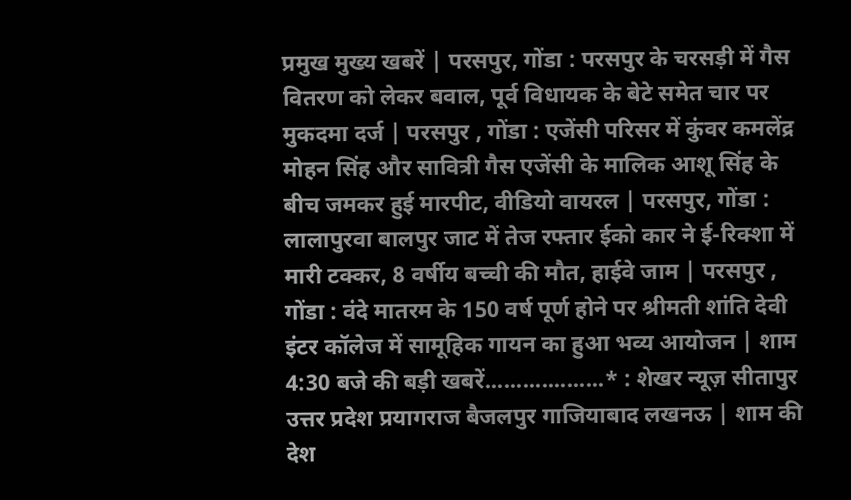प्रमुख मुख्य खबरें | परसपुर, गोंडा : परसपुर के चरसड़ी में गैस वितरण को लेकर बवाल, पूर्व विधायक के बेटे समेत चार पर मुकदमा दर्ज | परसपुर , गोंडा : एजेंसी परिसर में कुंवर कमलेंद्र मोहन सिंह और सावित्री गैस एजेंसी के मालिक आशू सिंह के बीच जमकर हुई मारपीट, वीडियो वायरल | परसपुर, गोंडा : लालापुरवा बालपुर जाट में तेज रफ्तार ईको कार ने ई-रिक्शा में मारी टक्कर, 8 वर्षीय बच्ची की मौत, हाईवे जाम | परसपुर , गोंडा : वंदे मातरम के 150 वर्ष पूर्ण होने पर श्रीमती शांति देवी इंटर कॉलेज में सामूहिक गायन का हुआ भव्य आयोजन | शाम 4:30 बजे की बड़ी खबरें...................* : शेखर न्यूज़ सीतापुर उत्तर प्रदेश प्रयागराज बैजलपुर गाजियाबाद लखनऊ | शाम की देश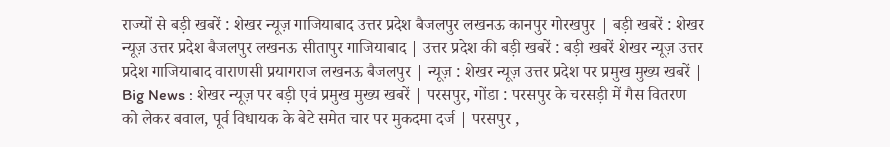राज्यों से बड़ी खबरें : शेखर न्यूज़ गाजियाबाद उत्तर प्रदेश बैजलपुर लखनऊ कानपुर गोरखपुर | बड़ी खबरें : शेखर न्यूज़ उत्तर प्रदेश बैजलपुर लखनऊ सीतापुर गाजियाबाद | उत्तर प्रदेश की बड़ी खबरें : बड़ी खबरें शेखर न्यूज़ उत्तर प्रदेश गाजियाबाद वाराणसी प्रयागराज लखनऊ बैजलपुर | न्यूज़ : शेखर न्यूज़ उत्तर प्रदेश पर प्रमुख मुख्य खबरें | Big News : शेखर न्यूज़ पर बड़ी एवं प्रमुख मुख्य खबरें | परसपुर, गोंडा : परसपुर के चरसड़ी में गैस वितरण को लेकर बवाल, पूर्व विधायक के बेटे समेत चार पर मुकदमा दर्ज | परसपुर ,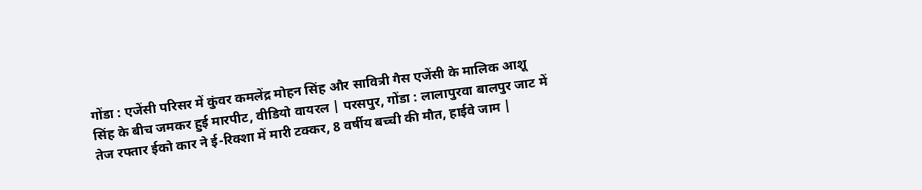गोंडा : एजेंसी परिसर में कुंवर कमलेंद्र मोहन सिंह और सावित्री गैस एजेंसी के मालिक आशू सिंह के बीच जमकर हुई मारपीट, वीडियो वायरल | परसपुर, गोंडा : लालापुरवा बालपुर जाट में तेज रफ्तार ईको कार ने ई-रिक्शा में मारी टक्कर, 8 वर्षीय बच्ची की मौत, हाईवे जाम |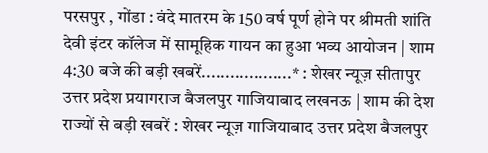परसपुर , गोंडा : वंदे मातरम के 150 वर्ष पूर्ण होने पर श्रीमती शांति देवी इंटर कॉलेज में सामूहिक गायन का हुआ भव्य आयोजन | शाम 4:30 बजे की बड़ी खबरें...................* : शेखर न्यूज़ सीतापुर उत्तर प्रदेश प्रयागराज बैजलपुर गाजियाबाद लखनऊ | शाम की देश राज्यों से बड़ी खबरें : शेखर न्यूज़ गाजियाबाद उत्तर प्रदेश बैजलपुर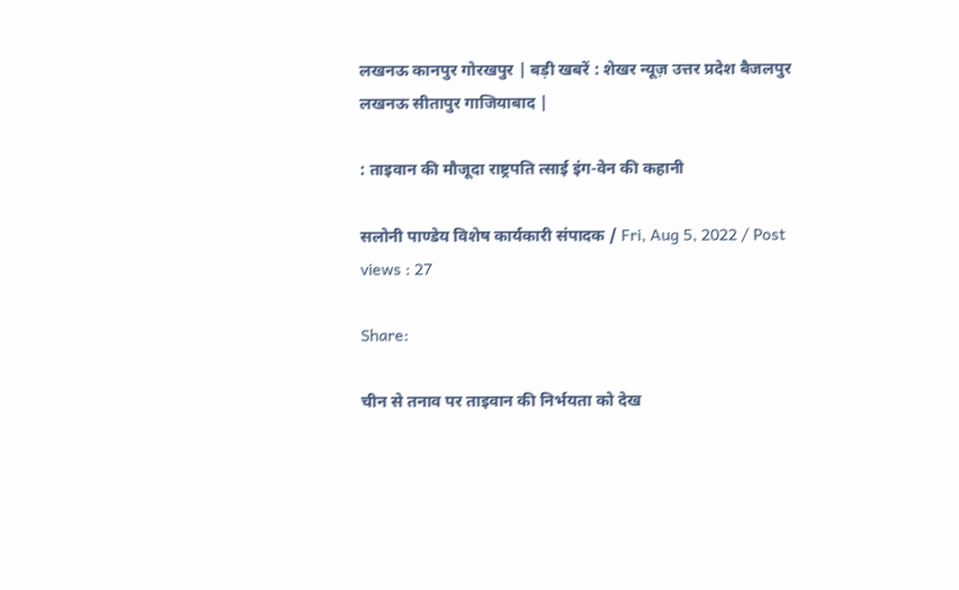लखनऊ कानपुर गोरखपुर | बड़ी खबरें : शेखर न्यूज़ उत्तर प्रदेश बैजलपुर लखनऊ सीतापुर गाजियाबाद |

: ताइवान की मौजूदा राष्ट्रपति त्साई इंग-वेन की कहानी

सलोनी पाण्डेय विशेष कार्यकारी संपादक / Fri, Aug 5, 2022 / Post views : 27

Share:

चीन से तनाव पर ताइवान की निर्भयता को देख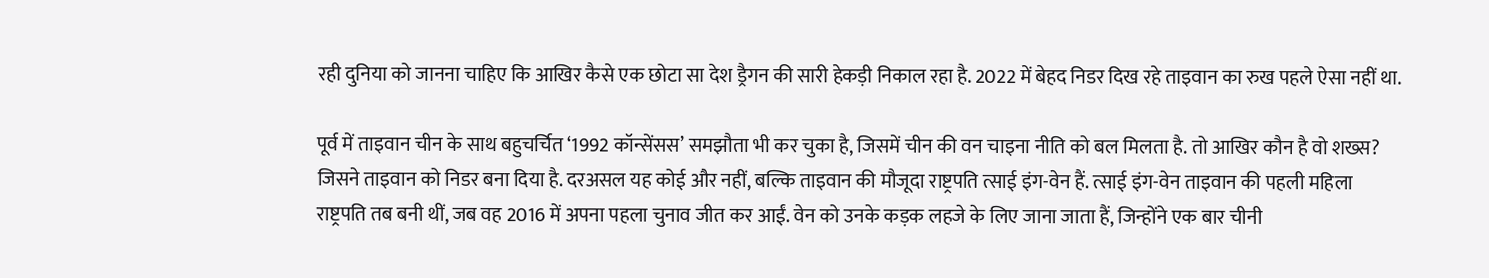रही दुनिया को जानना चाहिए कि आखिर कैसे एक छोटा सा देश ड्रैगन की सारी हेकड़ी निकाल रहा है. 2022 में बेहद निडर दिख रहे ताइवान का रुख पहले ऐसा नहीं था.

पूर्व में ताइवान चीन के साथ बहुचर्चित ‘1992 कॉन्सेंसस’ समझौता भी कर चुका है, जिसमें चीन की वन चाइना नीति को बल मिलता है. तो आखिर कौन है वो शख्स? जिसने ताइवान को निडर बना दिया है. दरअसल यह कोई और नहीं, बल्कि ताइवान की मौजूदा राष्ट्रपति त्साई इंग-वेन हैं. त्साई इंग-वेन ताइवान की पहली महिला राष्ट्रपति तब बनी थीं, जब वह 2016 में अपना पहला चुनाव जीत कर आईं. वेन को उनके कड़क लहजे के लिए जाना जाता हैं, जिन्होंने एक बार चीनी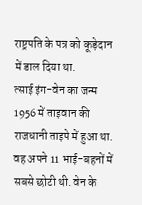राष्ट्रपति के पत्र को कूड़ेदान में डाल दिया था.
त्साई इंग-वेन का जन्म 1956 में ताइवान की राजधानी ताइपे में हुआ था. वह अपने 11 भाई-बहनों में सबसे छोटी थी. वेन के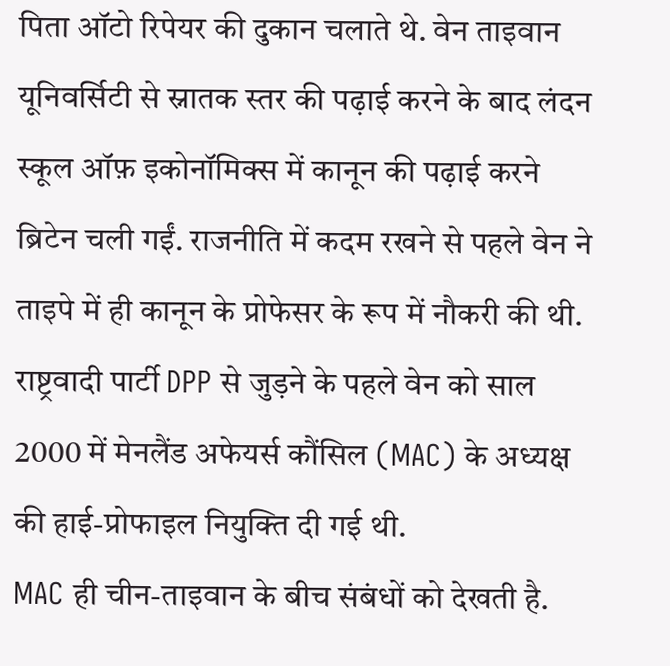पिता ऑटो रिपेयर की दुकान चलाते थे. वेन ताइवान यूनिवर्सिटी से स्नातक स्तर की पढ़ाई करने के बाद लंदन स्कूल ऑफ़ इकोनॉमिक्स में कानून की पढ़ाई करने ब्रिटेन चली गईं. राजनीति में कदम रखने से पहले वेन ने ताइपे में ही कानून के प्रोफेसर के रूप में नौकरी की थी. राष्ट्रवादी पार्टी DPP से जुड़ने के पहले वेन को साल 2000 में मेनलैंड अफेयर्स कौंसिल (MAC) के अध्यक्ष की हाई-प्रोफाइल नियुक्ति दी गई थी.
MAC ही चीन-ताइवान के बीच संबंधों को देखती है.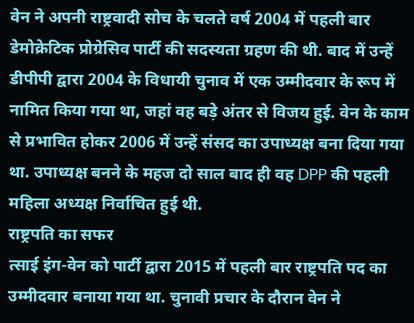वेन ने अपनी राष्ट्रवादी सोच के चलते वर्ष 2004 में पहली बार डेमोक्रेटिक प्रोग्रेसिव पार्टी की सदस्यता ग्रहण की थी. बाद में उन्हें डीपीपी द्वारा 2004 के विधायी चुनाव में एक उम्मीदवार के रूप में नामित किया गया था, जहां वह बड़े अंतर से विजय हुई. वेन के काम से प्रभावित होकर 2006 में उन्हें संसद का उपाध्यक्ष बना दिया गया था. उपाध्यक्ष बनने के महज दो साल बाद ही वह DPP की पहली महिला अध्यक्ष निर्वाचित हुई थी.
राष्ट्रपति का सफर
त्साई इंग-वेन को पार्टी द्वारा 2015 में पहली बार राष्ट्रपति पद का उम्मीदवार बनाया गया था. चुनावी प्रचार के दौरान वेन ने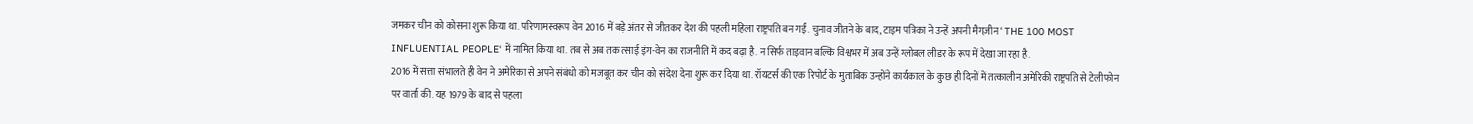जमकर चीन को कोसना शुरू किया था. परिणामस्वरूप वेन 2016 में बड़े अंतर से जीतकर देश की पहली महिला राष्ट्रपति बन गईं. चुनाव जीतने के बाद, टाइम पत्रिका ने उन्हें अपनी मैगज़ीन ‘ THE 100 MOST INFLUENTIAL PEOPLE‘ में नामित किया था. तब से अब तक त्साई इंग-वेन का राजनीति में कद बढ़ा है. न सिर्फ ताइवान बल्कि विश्वभर में अब उन्हें ग्लोबल लीडर के रूप में देखा जा रहा है.
2016 में सत्ता संभालते ही वेन ने अमेरिका से अपने संबंधो को मजबूत कर चीन को संदेश देना शुरू कर दिया था. रॉयटर्स की एक रिपोर्ट के मुताबिक उन्होंने कार्यकाल के कुछ ही दिनों में तत्कालीन अमेरिकी राष्ट्रपति से टेलीफोन पर वार्ता की. यह 1979 के बाद से पहला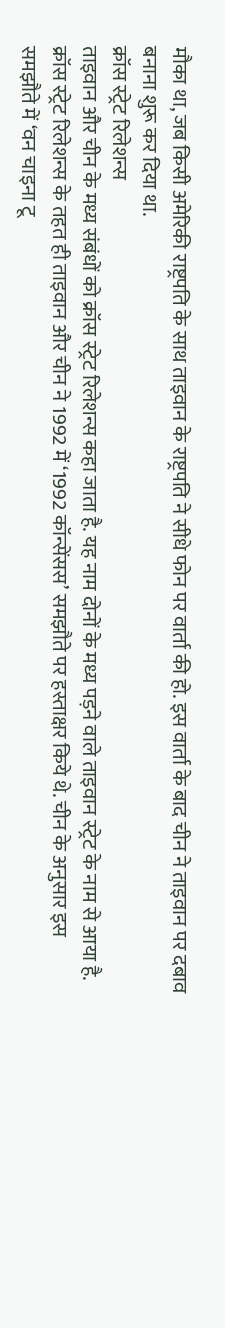मौका था, जब किसी अमेरिकी राष्ट्रपति के साथ ताइवान के राष्ट्रपति ने सीधे फोन पर वार्ता की हो. इस वार्ता के बाद चीन ने ताइवान पर दबाव बनाना शुरू कर दिया था.
क्रॉस स्ट्रेट रिलेशन्स
ताइवान और चीन के मध्य संबंधों को क्रॉस स्ट्रेट रिलेशन्स कहा जाता है. यह नाम दोनों के मध्य पड़ने वाले ताइवान स्ट्रेट के नाम से आया है. क्रॉस स्ट्रेट रिलेशन्स के तहत ही ताइवान और चीन ने 1992 में ‘1992 कॉन्सेंसस’ समझौते पर हस्ताक्षर किये थे. चीन के अनुसार इस समझौते में ‘वन चाइना टू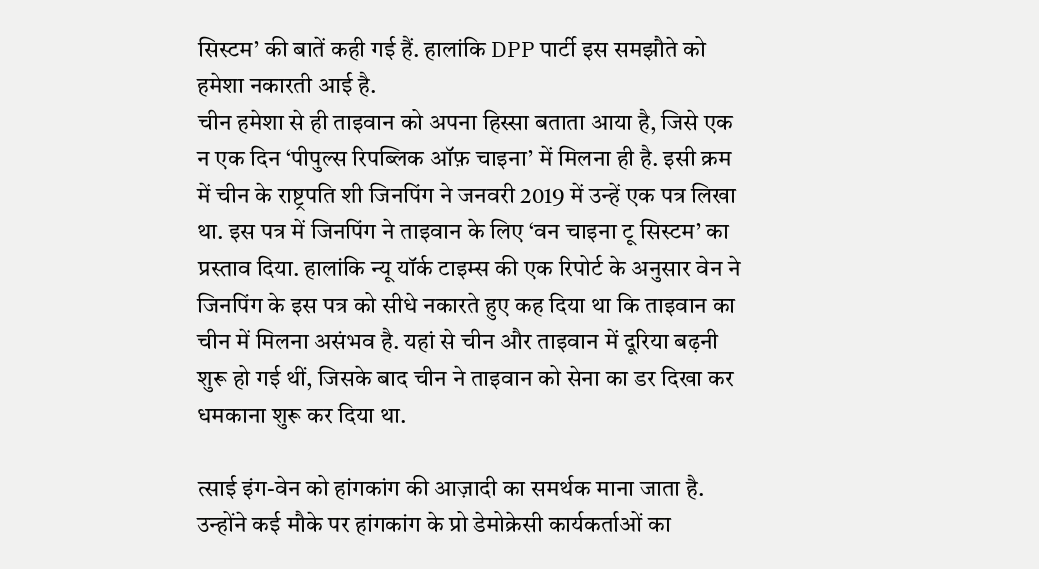सिस्टम’ की बातें कही गई हैं. हालांकि DPP पार्टी इस समझौते को हमेशा नकारती आई है.
चीन हमेशा से ही ताइवान को अपना हिस्सा बताता आया है, जिसे एक न एक दिन ‘पीपुल्स रिपब्लिक ऑफ़ चाइना’ में मिलना ही है. इसी क्रम में चीन के राष्ट्रपति शी जिनपिंग ने जनवरी 2019 में उन्हें एक पत्र लिखा था. इस पत्र में जिनपिंग ने ताइवान के लिए ‘वन चाइना टू सिस्टम’ का प्रस्ताव दिया. हालांकि न्यू यॉर्क टाइम्स की एक रिपोर्ट के अनुसार वेन ने जिनपिंग के इस पत्र को सीधे नकारते हुए कह दिया था कि ताइवान का चीन में मिलना असंभव है. यहां से चीन और ताइवान में दूरिया बढ़नी शुरू हो गई थीं, जिसके बाद चीन ने ताइवान को सेना का डर दिखा कर धमकाना शुरू कर दिया था.

त्साई इंग-वेन को हांगकांग की आज़ादी का समर्थक माना जाता है. उन्होंने कई मौके पर हांगकांग के प्रो डेमोक्रेसी कार्यकर्ताओं का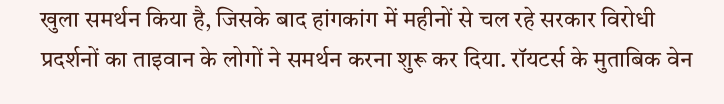खुला समर्थन किया है, जिसके बाद हांगकांग में महीनों से चल रहे सरकार विरोधी प्रदर्शनों का ताइवान के लोगों ने समर्थन करना शुरू कर दिया. रॉयटर्स के मुताबिक वेन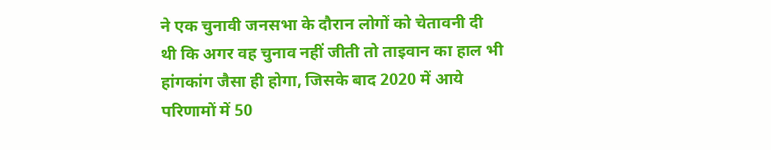ने एक चुनावी जनसभा के दौरान लोगों को चेतावनी दी थी कि अगर वह चुनाव नहीं जीती तो ताइवान का हाल भी हांगकांग जैसा ही होगा, जिसके बाद 2020 में आये परिणामों में 50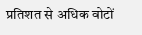प्रतिशत से अधिक वोटों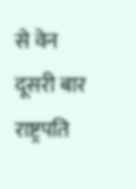से वेन दूसरी बार राष्ट्रपति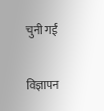चुनी गईं

विज्ञापन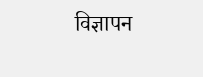विज्ञापन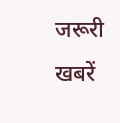जरूरी खबरें